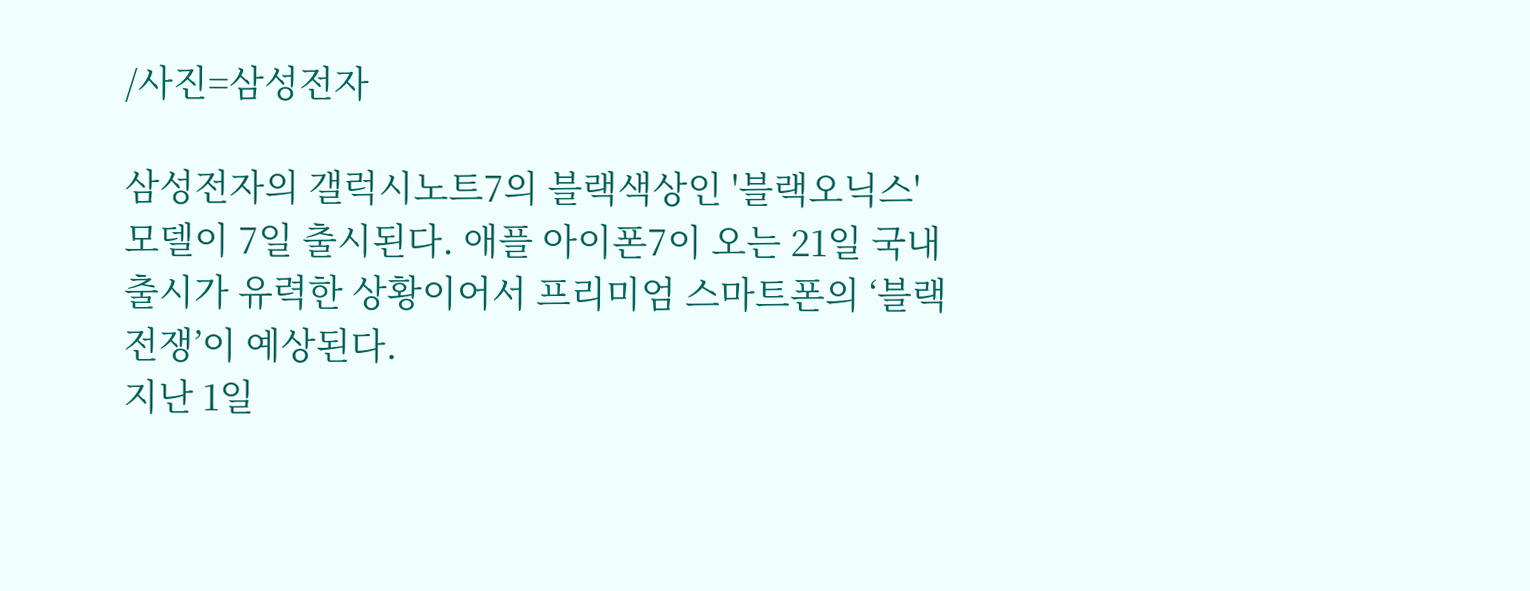/사진=삼성전자

삼성전자의 갤럭시노트7의 블랙색상인 '블랙오닉스' 모델이 7일 출시된다. 애플 아이폰7이 오는 21일 국내출시가 유력한 상황이어서 프리미엄 스마트폰의 ‘블랙전쟁’이 예상된다.
지난 1일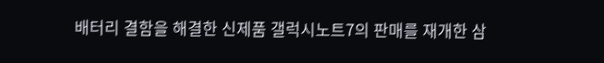배터리 결함을 해결한 신제품 갤럭시노트7의 판매를 재개한 삼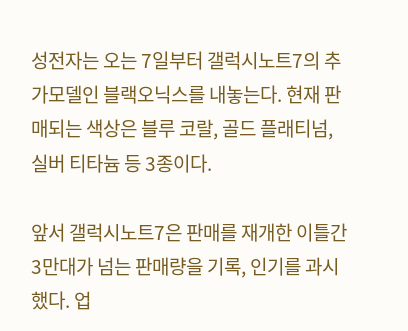성전자는 오는 7일부터 갤럭시노트7의 추가모델인 블랙오닉스를 내놓는다. 현재 판매되는 색상은 블루 코랄, 골드 플래티넘, 실버 티타늄 등 3종이다.

앞서 갤럭시노트7은 판매를 재개한 이틀간 3만대가 넘는 판매량을 기록, 인기를 과시했다. 업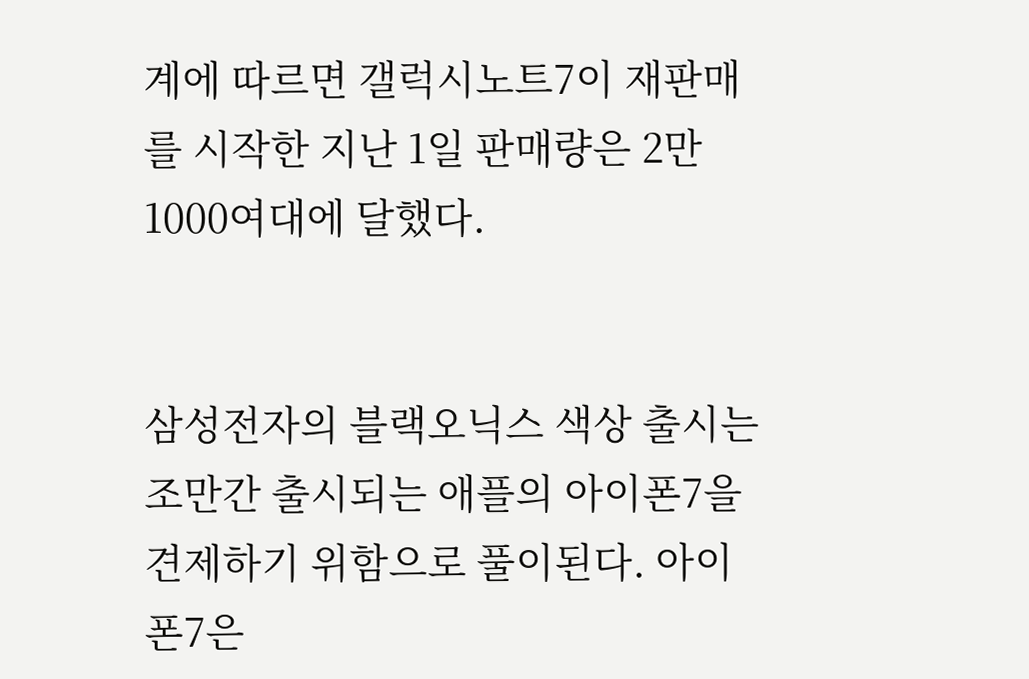계에 따르면 갤럭시노트7이 재판매를 시작한 지난 1일 판매량은 2만1000여대에 달했다.


삼성전자의 블랙오닉스 색상 출시는 조만간 출시되는 애플의 아이폰7을 견제하기 위함으로 풀이된다. 아이폰7은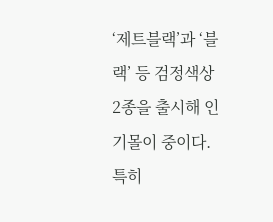‘제트블랙’과 ‘블랙’ 등 검정색상 2종을 출시해 인기몰이 중이다. 특히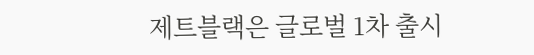제트블랙은 글로벌 1차 출시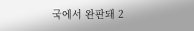국에서 완판돼 2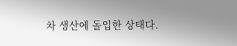차 생산에 돌입한 상태다.